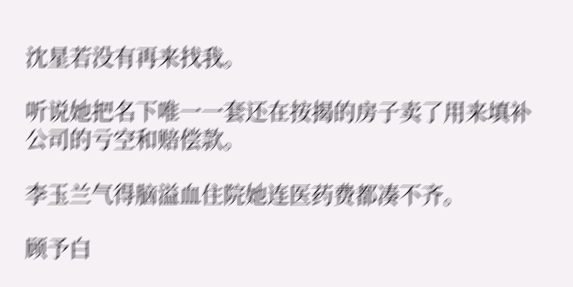沈星若没有再来找我。

听说她把名下唯一一套还在按揭的房子卖了用来填补公司的亏空和赔偿款。

李玉兰气得脑溢血住院她连医药费都凑不齐。

顾予白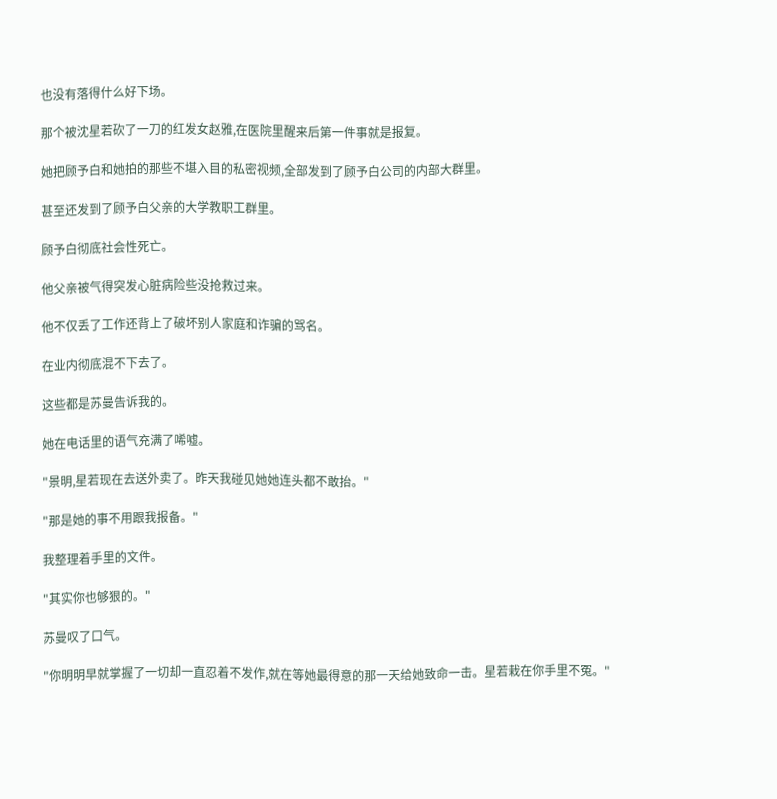也没有落得什么好下场。

那个被沈星若砍了一刀的红发女赵雅,在医院里醒来后第一件事就是报复。

她把顾予白和她拍的那些不堪入目的私密视频,全部发到了顾予白公司的内部大群里。

甚至还发到了顾予白父亲的大学教职工群里。

顾予白彻底社会性死亡。

他父亲被气得突发心脏病险些没抢救过来。

他不仅丢了工作还背上了破坏别人家庭和诈骗的骂名。

在业内彻底混不下去了。

这些都是苏曼告诉我的。

她在电话里的语气充满了唏嘘。

"景明,星若现在去送外卖了。昨天我碰见她她连头都不敢抬。"

"那是她的事不用跟我报备。"

我整理着手里的文件。

"其实你也够狠的。"

苏曼叹了口气。

"你明明早就掌握了一切却一直忍着不发作,就在等她最得意的那一天给她致命一击。星若栽在你手里不冤。"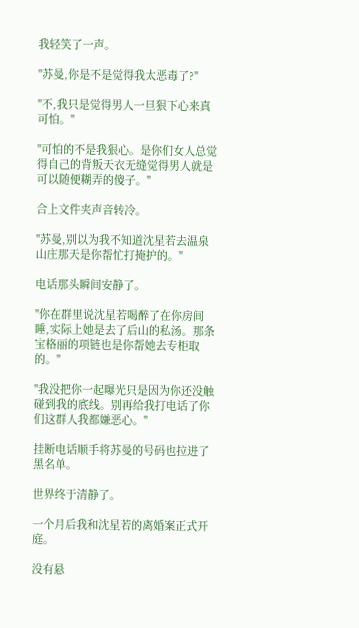我轻笑了一声。

"苏曼,你是不是觉得我太恶毒了?"

"不,我只是觉得男人一旦狠下心来真可怕。"

"可怕的不是我狠心。是你们女人总觉得自己的背叛天衣无缝觉得男人就是可以随便糊弄的傻子。"

合上文件夹声音转冷。

"苏曼,别以为我不知道沈星若去温泉山庄那天是你帮忙打掩护的。"

电话那头瞬间安静了。

"你在群里说沈星若喝醉了在你房间睡,实际上她是去了后山的私汤。那条宝格丽的项链也是你帮她去专柜取的。"

"我没把你一起曝光只是因为你还没触碰到我的底线。别再给我打电话了你们这群人我都嫌恶心。"

挂断电话顺手将苏曼的号码也拉进了黑名单。

世界终于清静了。

一个月后我和沈星若的离婚案正式开庭。

没有悬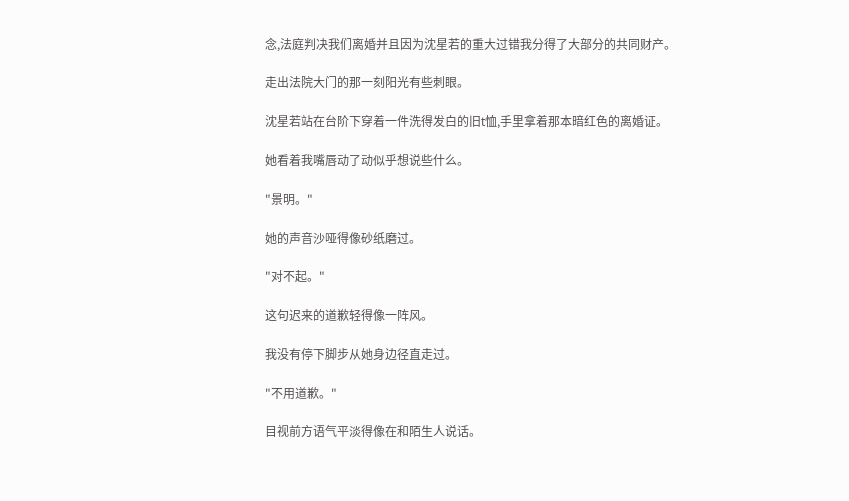念,法庭判决我们离婚并且因为沈星若的重大过错我分得了大部分的共同财产。

走出法院大门的那一刻阳光有些刺眼。

沈星若站在台阶下穿着一件洗得发白的旧t恤,手里拿着那本暗红色的离婚证。

她看着我嘴唇动了动似乎想说些什么。

"景明。"

她的声音沙哑得像砂纸磨过。

"对不起。"

这句迟来的道歉轻得像一阵风。

我没有停下脚步从她身边径直走过。

"不用道歉。"

目视前方语气平淡得像在和陌生人说话。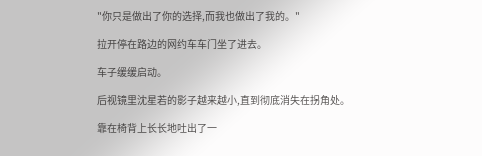"你只是做出了你的选择,而我也做出了我的。"

拉开停在路边的网约车车门坐了进去。

车子缓缓启动。

后视镜里沈星若的影子越来越小,直到彻底消失在拐角处。

靠在椅背上长长地吐出了一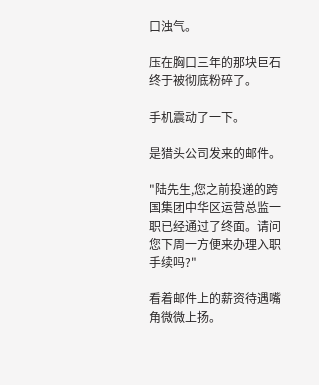口浊气。

压在胸口三年的那块巨石终于被彻底粉碎了。

手机震动了一下。

是猎头公司发来的邮件。

"陆先生,您之前投递的跨国集团中华区运营总监一职已经通过了终面。请问您下周一方便来办理入职手续吗?"

看着邮件上的薪资待遇嘴角微微上扬。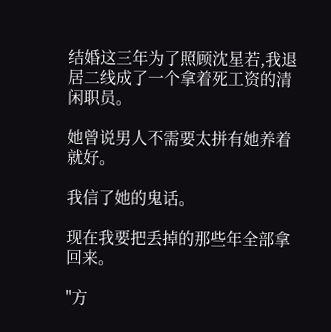结婚这三年为了照顾沈星若,我退居二线成了一个拿着死工资的清闲职员。

她曾说男人不需要太拼有她养着就好。

我信了她的鬼话。

现在我要把丢掉的那些年全部拿回来。

"方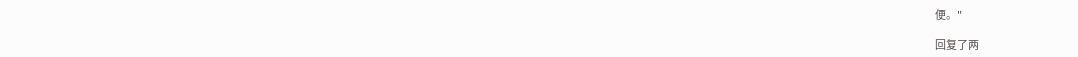便。"

回复了两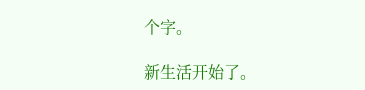个字。

新生活开始了。